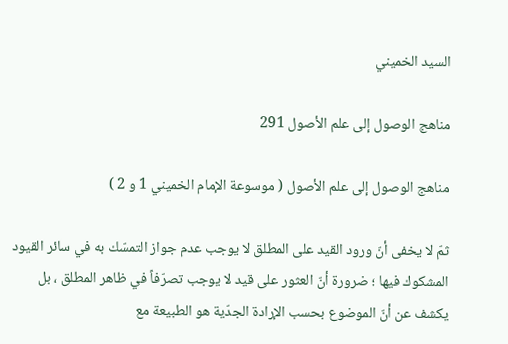السيد الخميني

مناهج الوصول إلى علم الأصول 291

مناهج الوصول إلى علم الأصول ( موسوعة الإمام الخميني 1 و 2 )

ثمّ لا يخفى أنّ ورود القيد على المطلق لا يوجب عدم جواز التمسّك به في سائر القيود المشكوك فيها ؛ ضرورة أنّ العثور على قيد لا يوجب تصرّفاً في ظاهر المطلق ، بل يكشف عن أنّ الموضوع بحسب الإرادة الجدّية هو الطبيعة مع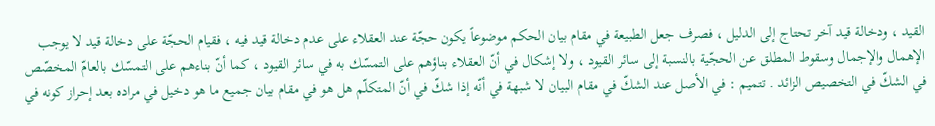القيد ، ودخالة قيد آخر تحتاج إلى الدليل ، فصرف جعل الطبيعة في مقام بيان الحكم موضوعاً يكون حجّة عند العقلاء على عدم دخالة قيد فيه ، فقيام الحجّة على دخالة قيد لا يوجب الإهمال والإجمال وسقوط المطلق عن الحجّية بالنسبة إلى سائر القيود ، ولا إشكال في أنّ العقلاء بناؤهم على التمسّك به في سائر القيود ، كما أنّ بناءهم على التمسّك بالعامّ المخصّص في الشكّ في التخصيص الزائد . تتميم : في الأصل عند الشكّ في مقام البيان لا شبهة في أنّه إذا شكّ في أنّ المتكلّم هل هو في مقام بيان جميع ما هو دخيل في مراده بعد إحراز كونه في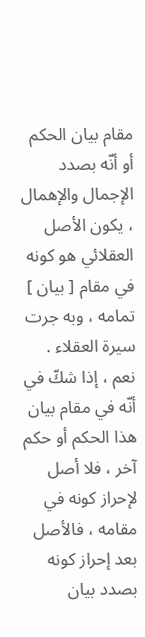مقام بيان الحكم أو أنّه بصدد الإجمال والإهمال ، يكون الأصل العقلائي هو كونه في مقام [ بيان ] تمامه ، وبه جرت سيرة العقلاء . نعم ، إذا شكّ في أنّه في مقام بيان هذا الحكم أو حكم آخر ، فلا أصل لإحراز كونه في مقامه ، فالأصل بعد إحراز كونه بصدد بيان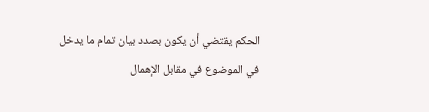الحكم يقتضي أن يكون بصدد بيان تمام ما يدخل في الموضوع في مقابل الإهمال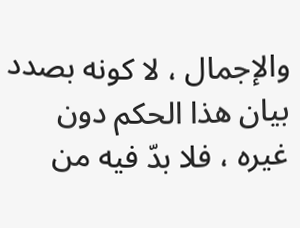والإجمال ، لا كونه بصدد بيان هذا الحكم دون غيره ، فلا بدّ فيه من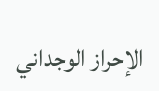الإحراز الوجداني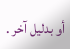أو بدليل آخر .